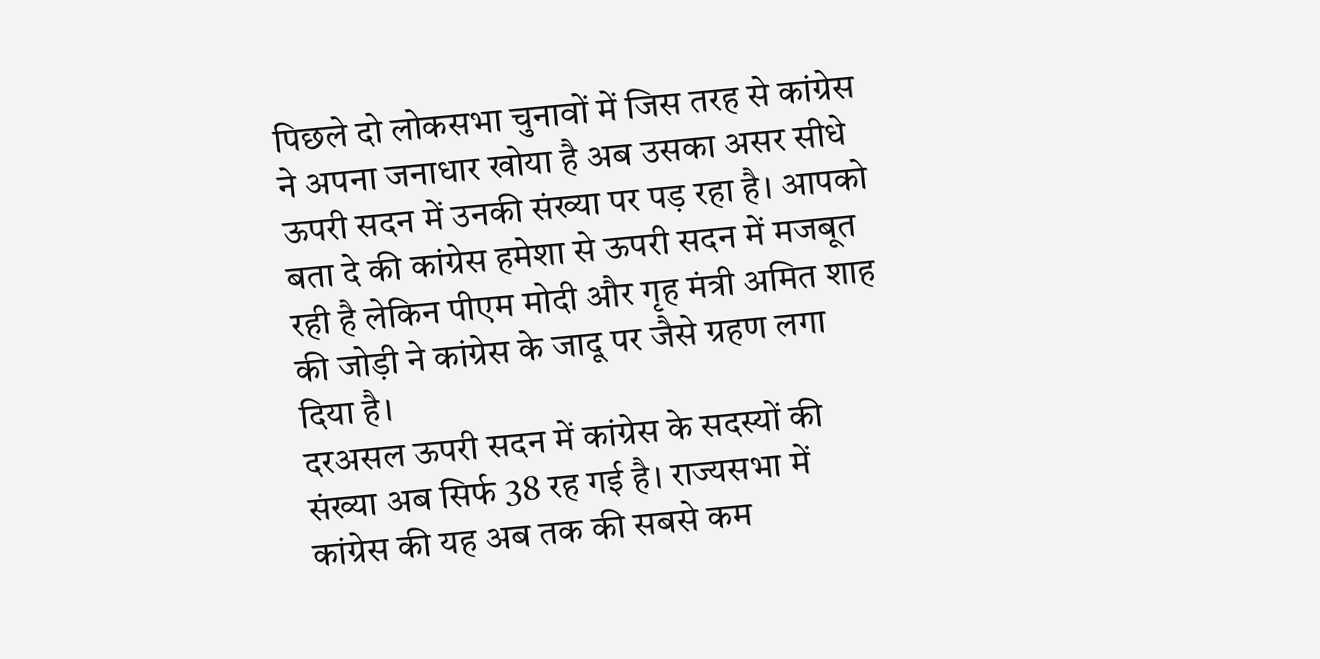पिछले दो लोकसभा चुनावों में जिस तरह से कांग्रेस ने अपना जनाधार खोया है अब उसका असर सीधे ऊपरी सदन में उनकी संख्या पर पड़ रहा है। आपको बता दे की कांग्रेस हमेशा से ऊपरी सदन में मजबूत रही है लेकिन पीएम मोदी और गृह मंत्री अमित शाह की जोड़ी ने कांग्रेस के जादू पर जैसे ग्रहण लगा दिया है।
दरअसल ऊपरी सदन में कांग्रेस के सदस्यों की संख्या अब सिर्फ 38 रह गई है। राज्यसभा में कांग्रेस की यह अब तक की सबसे कम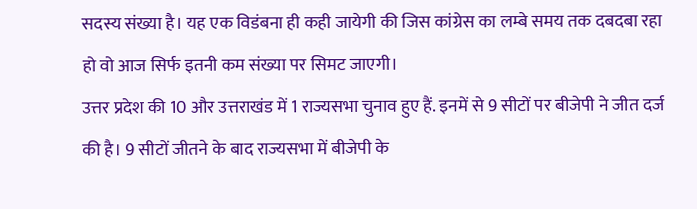सदस्य संख्या है। यह एक विडंबना ही कही जायेगी की जिस कांग्रेस का लम्बे समय तक दबदबा रहा हो वो आज सिर्फ इतनी कम संख्या पर सिमट जाएगी।
उत्तर प्रदेश की 10 और उत्तराखंड में 1 राज्यसभा चुनाव हुए हैं. इनमें से 9 सीटों पर बीजेपी ने जीत दर्ज की है। 9 सीटों जीतने के बाद राज्यसभा में बीजेपी के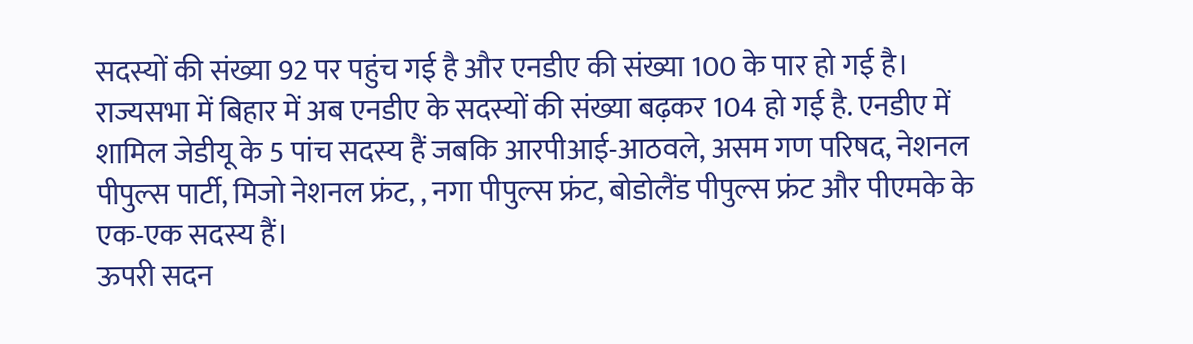सदस्यों की संख्या 92 पर पहुंच गई है और एनडीए की संख्या 100 के पार हो गई है।
राज्यसभा में बिहार में अब एनडीए के सदस्यों की संख्या बढ़कर 104 हो गई है. एनडीए में शामिल जेडीयू के 5 पांच सदस्य हैं जबकि आरपीआई-आठवले, असम गण परिषद, नेशनल पीपुल्स पार्टी, मिजो नेशनल फ्रंट, , नगा पीपुल्स फ्रंट, बोडोलैंड पीपुल्स फ्रंट और पीएमके के एक-एक सदस्य हैं।
ऊपरी सदन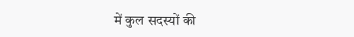में कुल सदस्यों की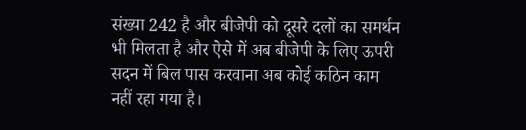संख्या 242 है और बीजेपी को दूसरे दलों का समर्थन भी मिलता है और ऐसे में अब बीजेपी के लिए ऊपरी सदन में बिल पास करवाना अब कोई कठिन काम नहीं रहा गया है।